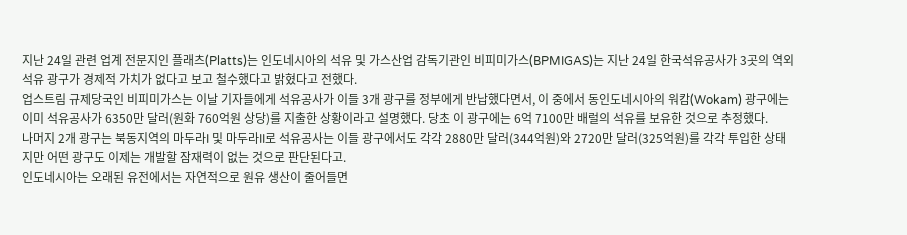지난 24일 관련 업계 전문지인 플래츠(Platts)는 인도네시아의 석유 및 가스산업 감독기관인 비피미가스(BPMIGAS)는 지난 24일 한국석유공사가 3곳의 역외 석유 광구가 경제적 가치가 없다고 보고 철수했다고 밝혔다고 전했다.
업스트림 규제당국인 비피미가스는 이날 기자들에게 석유공사가 이들 3개 광구를 정부에게 반납했다면서, 이 중에서 동인도네시아의 워캄(Wokam) 광구에는 이미 석유공사가 6350만 달러(원화 760억원 상당)를 지출한 상황이라고 설명했다. 당초 이 광구에는 6억 7100만 배럴의 석유를 보유한 것으로 추정했다.
나머지 2개 광구는 북동지역의 마두라I 및 마두라II로 석유공사는 이들 광구에서도 각각 2880만 달러(344억원)와 2720만 달러(325억원)를 각각 투입한 상태지만 어떤 광구도 이제는 개발할 잠재력이 없는 것으로 판단된다고.
인도네시아는 오래된 유전에서는 자연적으로 원유 생산이 줄어들면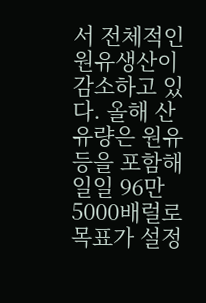서 전체적인 원유생산이 감소하고 있다. 올해 산유량은 원유 등을 포함해 일일 96만 5000배럴로 목표가 설정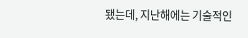됐는데, 지난해에는 기술적인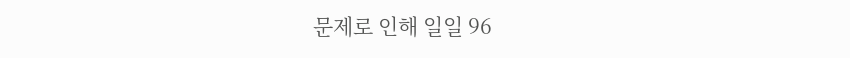문제로 인해 일일 96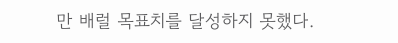만 배럴 목표치를 달성하지 못했다.